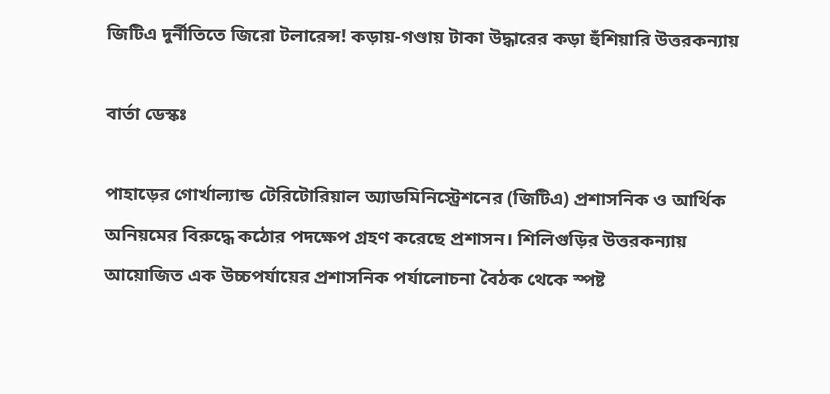জিটিএ দুর্নীতিতে জিরো টলারেন্স! কড়ায়-গণ্ডায় টাকা উদ্ধারের কড়া হুঁশিয়ারি উত্তরকন্যায়

বার্তা ডেস্কঃ

পাহাড়ের গোর্খাল্যান্ড টেরিটোরিয়াল অ্যাডমিনিস্ট্রেশনের (জিটিএ) প্রশাসনিক ও আর্থিক অনিয়মের বিরুদ্ধে কঠোর পদক্ষেপ গ্রহণ করেছে প্রশাসন। শিলিগুড়ির উত্তরকন্যায় আয়োজিত এক উচ্চপর্যায়ের প্রশাসনিক পর্যালোচনা বৈঠক থেকে স্পষ্ট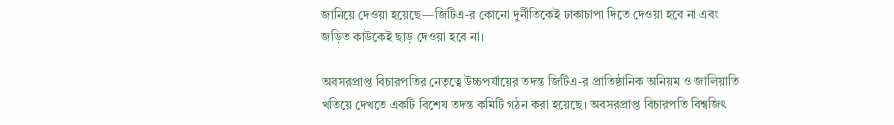জানিয়ে দেওয়া হয়েছে—জিটিএ-র কোনো দুর্নীতিকেই ঢাকাচাপা দিতে দেওয়া হবে না এবং জড়িত কাউকেই ছাড় দেওয়া হবে না।

অবসরপ্রাপ্ত বিচারপতির নেতৃত্বে উচ্চপর্যায়ের তদন্ত জিটিএ-র প্রাতিষ্ঠানিক অনিয়ম ও জালিয়াতি খতিয়ে দেখতে একটি বিশেষ তদন্ত কমিটি গঠন করা হয়েছে। অবসরপ্রাপ্ত বিচারপতি বিশ্বজিৎ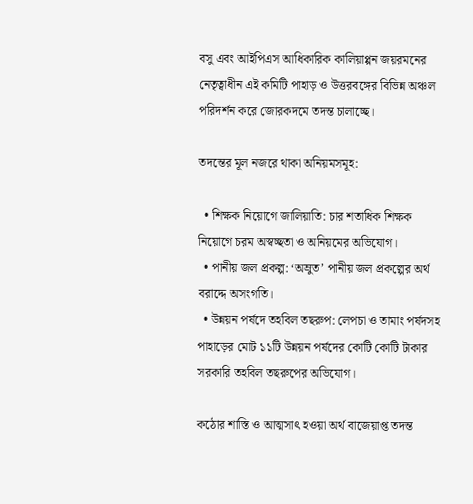বসু এবং আইপিএস আধিকারিক কালিয়াপ্পন জয়রমনের নেতৃত্বাধীন এই কমিটি পাহাড় ও উত্তরবঙ্গের বিভিন্ন অঞ্চল পরিদর্শন করে জোরকদমে তদন্ত চালাচ্ছে।

তদন্তের মূল নজরে থাকা অনিয়মসমূহ:

  • শিক্ষক নিয়োগে জালিয়াতি: চার শতাধিক শিক্ষক নিয়োগে চরম অস্বচ্ছতা ও অনিয়মের অভিযোগ।
  • পানীয় জল প্রকল্প: ‘অম্রুত’ পানীয় জল প্রকল্পের অর্থ বরাদ্দে অসংগতি।
  • উন্নয়ন পর্ষদে তহবিল তছরুপ: লেপচা ও তামাং পর্ষদসহ পাহাড়ের মোট ১১টি উন্নয়ন পর্ষদের কোটি কোটি টাকার সরকারি তহবিল তছরুপের অভিযোগ।

কঠোর শাস্তি ও আত্মসাৎ হওয়া অর্থ বাজেয়াপ্ত তদন্ত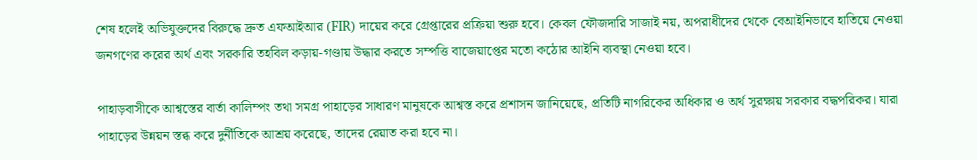শেষ হলেই অভিযুক্তদের বিরুদ্ধে দ্রুত এফআইআর (FIR) দায়ের করে গ্রেপ্তারের প্রক্রিয়া শুরু হবে। কেবল ফৌজদারি সাজাই নয়, অপরাধীদের থেকে বেআইনিভাবে হাতিয়ে নেওয়া জনগণের করের অর্থ এবং সরকারি তহবিল কড়ায়-গণ্ডায় উদ্ধার করতে সম্পত্তি বাজেয়াপ্তের মতো কঠোর আইনি ব্যবস্থা নেওয়া হবে।

পাহাড়বাসীকে আশ্বস্তের বার্তা কালিম্পং তথা সমগ্র পাহাড়ের সাধারণ মানুষকে আশ্বস্ত করে প্রশাসন জানিয়েছে, প্রতিটি নাগরিকের অধিকার ও অর্থ সুরক্ষায় সরকার বদ্ধপরিকর। যারা পাহাড়ের উন্নয়ন স্তব্ধ করে দুর্নীতিকে আশ্রয় করেছে, তাদের রেয়াত করা হবে না।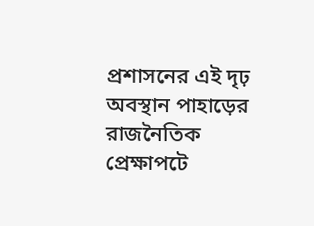প্রশাসনের এই দৃঢ় অবস্থান পাহাড়ের রাজনৈতিক প্রেক্ষাপটে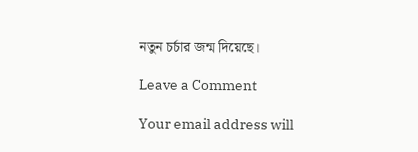নতুন চর্চার জন্ম দিয়েছে।

Leave a Comment

Your email address will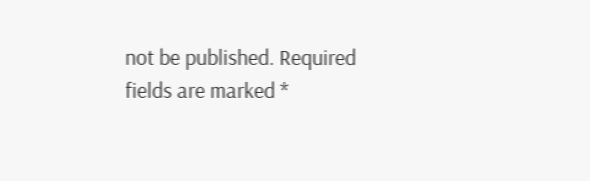not be published. Required fields are marked *